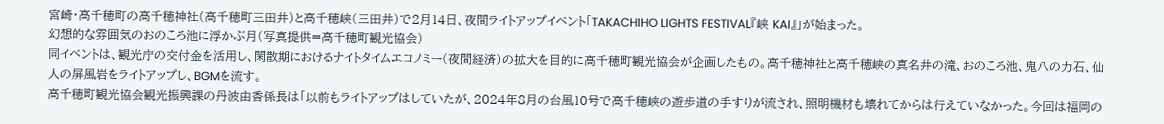宮崎・高千穂町の高千穂神社(高千穂町三田井)と高千穂峡(三田井)で2月14日、夜間ライトアップイベント「TAKACHIHO LIGHTS FESTIVAL『峡 KAI』」が始まった。
幻想的な雰囲気のおのころ池に浮かぶ月(写真提供=高千穂町観光協会)
同イベントは、観光庁の交付金を活用し、閑散期におけるナイトタイムエコノミー(夜間経済)の拡大を目的に高千穂町観光協会が企画したもの。高千穂神社と高千穂峡の真名井の滝、おのころ池、鬼八の力石、仙人の屏風岩をライトアップし、BGMを流す。
高千穂町観光協会観光振興課の丹波由香係長は「以前もライトアップはしていたが、2024年8月の台風10号で高千穂峡の遊歩道の手すりが流され、照明機材も壊れてからは行えていなかった。今回は福岡の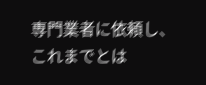専門業者に依頼し、これまでとは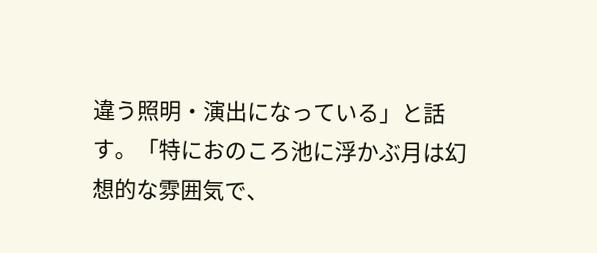違う照明・演出になっている」と話す。「特におのころ池に浮かぶ月は幻想的な雰囲気で、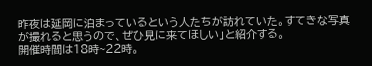昨夜は延岡に泊まっているという人たちが訪れていた。すてきな写真が撮れると思うので、ぜひ見に来てほしい」と紹介する。
開催時間は18時~22時。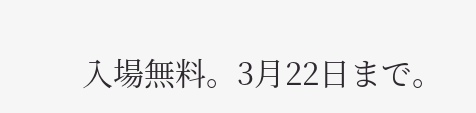入場無料。3月22日まで。